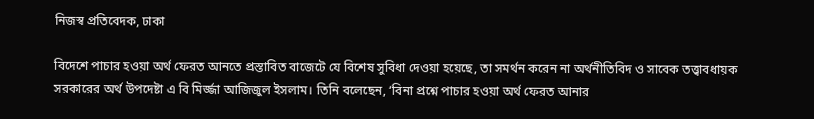নিজস্ব প্রতিবেদক, ঢাকা

বিদেশে পাচার হওয়া অর্থ ফেরত আনতে প্রস্তাবিত বাজেটে যে বিশেষ সুবিধা দেওয়া হয়েছে, তা সমর্থন করেন না অর্থনীতিবিদ ও সাবেক তত্ত্বাবধায়ক সরকারের অর্থ উপদেষ্টা এ বি মির্জ্জা আজিজুল ইসলাম। তিনি বলেছেন, ‘বিনা প্রশ্নে পাচার হওয়া অর্থ ফেরত আনার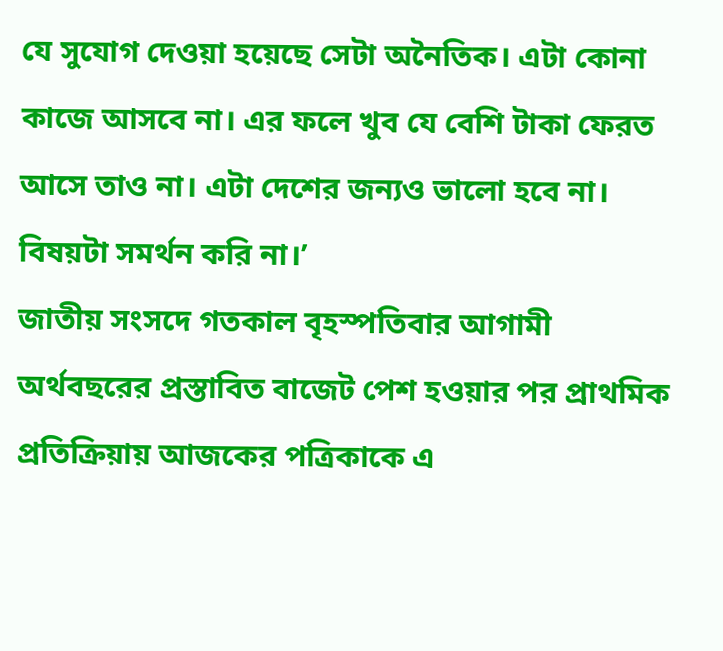যে সুযোগ দেওয়া হয়েছে সেটা অনৈতিক। এটা কোনা কাজে আসবে না। এর ফলে খুব যে বেশি টাকা ফেরত আসে তাও না। এটা দেশের জন্যও ভালো হবে না। বিষয়টা সমর্থন করি না।’
জাতীয় সংসদে গতকাল বৃহস্পতিবার আগামী অর্থবছরের প্রস্তাবিত বাজেট পেশ হওয়ার পর প্রাথমিক প্রতিক্রিয়ায় আজকের পত্রিকাকে এ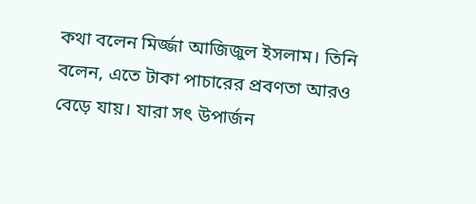কথা বলেন মির্জ্জা আজিজুল ইসলাম। তিনি বলেন, এতে টাকা পাচারের প্রবণতা আরও বেড়ে যায়। যারা সৎ উপার্জন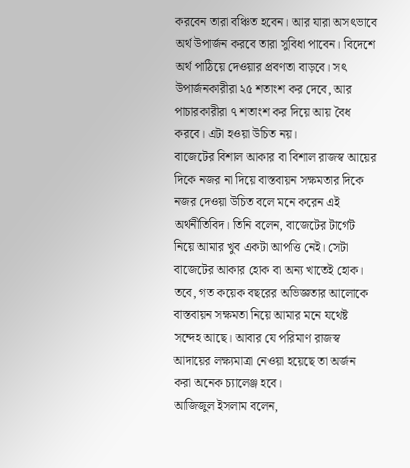করবেন তারা বঞ্চিত হবেন। আর যারা অসৎভাবে অর্থ উপার্জন করবে তারা সুবিধা পাবেন। বিদেশে অর্থ পাঠিয়ে দেওয়ার প্রবণতা বাড়বে। সৎ উপার্জনকারীরা ২৫ শতাংশ কর দেবে, আর পাচারকারীরা ৭ শতাংশ কর দিয়ে আয় বৈধ করবে। এটা হওয়া উচিত নয়।
বাজেটের বিশাল আকার বা বিশাল রাজস্ব আয়ের দিকে নজর না দিয়ে বাস্তবায়ন সক্ষমতার দিকে নজর দেওয়া উচিত বলে মনে করেন এই অর্থনীতিবিদ। তিনি বলেন, বাজেটের টার্গেট নিয়ে আমার খুব একটা আপত্তি নেই। সেটা বাজেটের আকার হোক বা অন্য খাতেই হোক। তবে, গত কয়েক বছরের অভিজ্ঞতার আলোকে বাস্তবায়ন সক্ষমতা নিয়ে আমার মনে যথেষ্ট সন্দেহ আছে। আবার যে পরিমাণ রাজস্ব আদায়ের লক্ষ্যমাত্রা নেওয়া হয়েছে তা অর্জন করা অনেক চ্যালেঞ্জ হবে।
আজিজুল ইসলাম বলেন,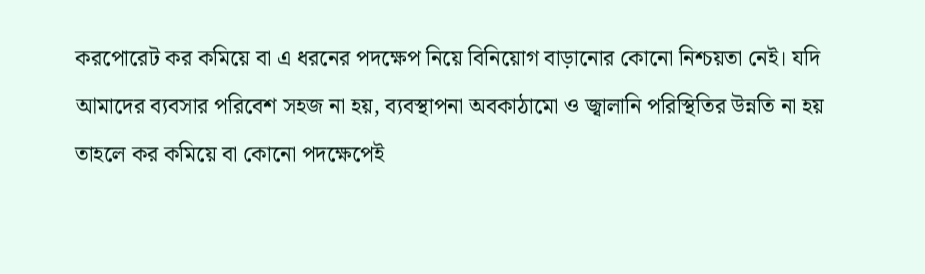করপোরেট কর কমিয়ে বা এ ধরনের পদক্ষেপ নিয়ে বিনিয়োগ বাড়ানোর কোনো নিশ্চয়তা নেই। যদি আমাদের ব্যবসার পরিবেশ সহজ না হয়, ব্যবস্থাপনা অবকাঠামো ও জ্বালানি পরিস্থিতির উন্নতি না হয় তাহলে কর কমিয়ে বা কোনো পদক্ষেপেই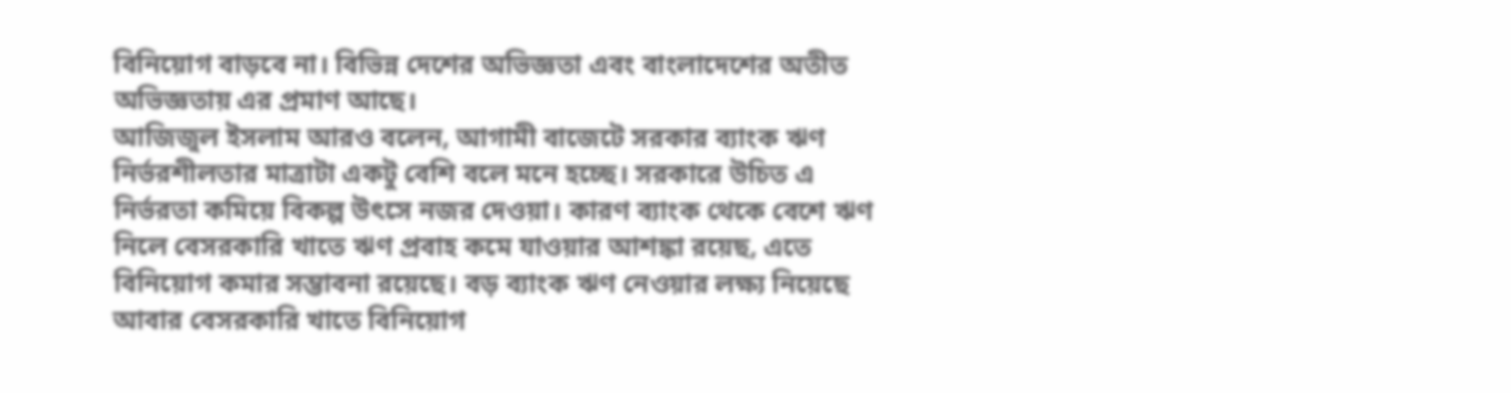বিনিয়োগ বাড়বে না। বিভিন্ন দেশের অভিজ্ঞতা এবং বাংলাদেশের অতীত অভিজ্ঞতায় এর প্রমাণ আছে।
আজিজুল ইসলাম আরও বলেন, আগামী বাজেটে সরকার ব্যাংক ঋণ নির্ভরশীলতার মাত্রাটা একটু বেশি বলে মনে হচ্ছে। সরকারে উচিত এ নির্ভরতা কমিয়ে বিকল্প উৎসে নজর দেওয়া। কারণ ব্যাংক থেকে বেশে ঋণ নিলে বেসরকারি খাতে ঋণ প্রবাহ কমে যাওয়ার আশঙ্কা রয়েছ, এতে বিনিয়োগ কমার সম্ভাবনা রয়েছে। বড় ব্যাংক ঋণ নেওয়ার লক্ষ্য নিয়েছে আবার বেসরকারি খাতে বিনিয়োগ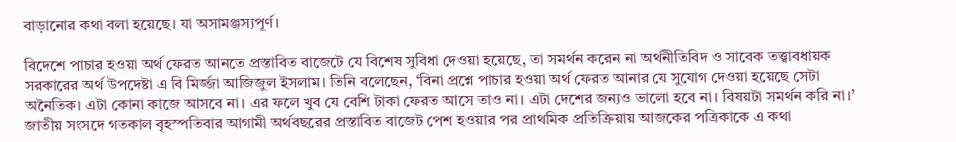বাড়ানোর কথা বলা হয়েছে। যা অসামঞ্জস্যপূর্ণ।

বিদেশে পাচার হওয়া অর্থ ফেরত আনতে প্রস্তাবিত বাজেটে যে বিশেষ সুবিধা দেওয়া হয়েছে, তা সমর্থন করেন না অর্থনীতিবিদ ও সাবেক তত্ত্বাবধায়ক সরকারের অর্থ উপদেষ্টা এ বি মির্জ্জা আজিজুল ইসলাম। তিনি বলেছেন, ‘বিনা প্রশ্নে পাচার হওয়া অর্থ ফেরত আনার যে সুযোগ দেওয়া হয়েছে সেটা অনৈতিক। এটা কোনা কাজে আসবে না। এর ফলে খুব যে বেশি টাকা ফেরত আসে তাও না। এটা দেশের জন্যও ভালো হবে না। বিষয়টা সমর্থন করি না।’
জাতীয় সংসদে গতকাল বৃহস্পতিবার আগামী অর্থবছরের প্রস্তাবিত বাজেট পেশ হওয়ার পর প্রাথমিক প্রতিক্রিয়ায় আজকের পত্রিকাকে এ কথা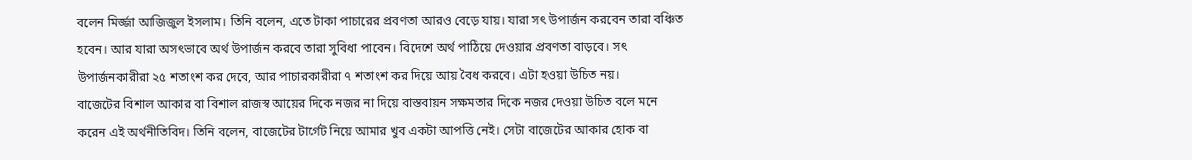বলেন মির্জ্জা আজিজুল ইসলাম। তিনি বলেন, এতে টাকা পাচারের প্রবণতা আরও বেড়ে যায়। যারা সৎ উপার্জন করবেন তারা বঞ্চিত হবেন। আর যারা অসৎভাবে অর্থ উপার্জন করবে তারা সুবিধা পাবেন। বিদেশে অর্থ পাঠিয়ে দেওয়ার প্রবণতা বাড়বে। সৎ উপার্জনকারীরা ২৫ শতাংশ কর দেবে, আর পাচারকারীরা ৭ শতাংশ কর দিয়ে আয় বৈধ করবে। এটা হওয়া উচিত নয়।
বাজেটের বিশাল আকার বা বিশাল রাজস্ব আয়ের দিকে নজর না দিয়ে বাস্তবায়ন সক্ষমতার দিকে নজর দেওয়া উচিত বলে মনে করেন এই অর্থনীতিবিদ। তিনি বলেন, বাজেটের টার্গেট নিয়ে আমার খুব একটা আপত্তি নেই। সেটা বাজেটের আকার হোক বা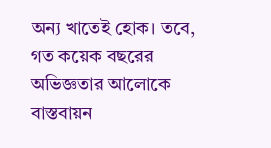অন্য খাতেই হোক। তবে, গত কয়েক বছরের অভিজ্ঞতার আলোকে বাস্তবায়ন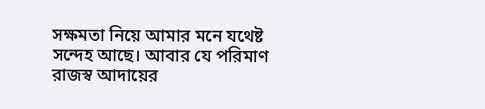সক্ষমতা নিয়ে আমার মনে যথেষ্ট সন্দেহ আছে। আবার যে পরিমাণ রাজস্ব আদায়ের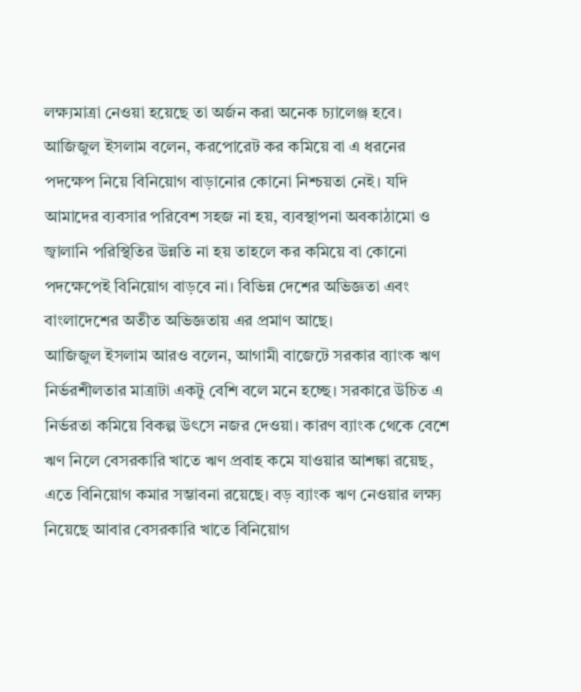লক্ষ্যমাত্রা নেওয়া হয়েছে তা অর্জন করা অনেক চ্যালেঞ্জ হবে।
আজিজুল ইসলাম বলেন, করপোরেট কর কমিয়ে বা এ ধরনের পদক্ষেপ নিয়ে বিনিয়োগ বাড়ানোর কোনো নিশ্চয়তা নেই। যদি আমাদের ব্যবসার পরিবেশ সহজ না হয়, ব্যবস্থাপনা অবকাঠামো ও জ্বালানি পরিস্থিতির উন্নতি না হয় তাহলে কর কমিয়ে বা কোনো পদক্ষেপেই বিনিয়োগ বাড়বে না। বিভিন্ন দেশের অভিজ্ঞতা এবং বাংলাদেশের অতীত অভিজ্ঞতায় এর প্রমাণ আছে।
আজিজুল ইসলাম আরও বলেন, আগামী বাজেটে সরকার ব্যাংক ঋণ নির্ভরশীলতার মাত্রাটা একটু বেশি বলে মনে হচ্ছে। সরকারে উচিত এ নির্ভরতা কমিয়ে বিকল্প উৎসে নজর দেওয়া। কারণ ব্যাংক থেকে বেশে ঋণ নিলে বেসরকারি খাতে ঋণ প্রবাহ কমে যাওয়ার আশঙ্কা রয়েছ, এতে বিনিয়োগ কমার সম্ভাবনা রয়েছে। বড় ব্যাংক ঋণ নেওয়ার লক্ষ্য নিয়েছে আবার বেসরকারি খাতে বিনিয়োগ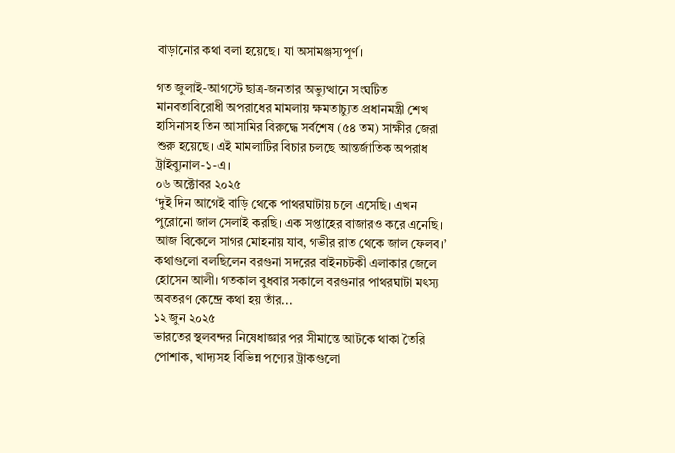বাড়ানোর কথা বলা হয়েছে। যা অসামঞ্জস্যপূর্ণ।

গত জুলাই-আগস্টে ছাত্র-জনতার অভ্যুত্থানে সংঘটিত মানবতাবিরোধী অপরাধের মামলায় ক্ষমতাচ্যুত প্রধানমন্ত্রী শেখ হাসিনাসহ তিন আসামির বিরুদ্ধে সর্বশেষ (৫৪ তম) সাক্ষীর জেরা শুরু হয়েছে। এই মামলাটির বিচার চলছে আন্তর্জাতিক অপরাধ ট্রাইব্যুনাল-১-এ।
০৬ অক্টোবর ২০২৫
‘দুই দিন আগেই বাড়ি থেকে পাথরঘাটায় চলে এসেছি। এখন পুরোনো জাল সেলাই করছি। এক সপ্তাহের বাজারও করে এনেছি। আজ বিকেলে সাগর মোহনায় যাব, গভীর রাত থেকে জাল ফেলব।’ কথাগুলো বলছিলেন বরগুনা সদরের বাইনচটকী এলাকার জেলে হোসেন আলী। গতকাল বুধবার সকালে বরগুনার পাথরঘাটা মৎস্য অবতরণ কেন্দ্রে কথা হয় তাঁর...
১২ জুন ২০২৫
ভারতের স্থলবন্দর নিষেধাজ্ঞার পর সীমান্তে আটকে থাকা তৈরি পোশাক, খাদ্যসহ বিভিন্ন পণ্যের ট্রাকগুলো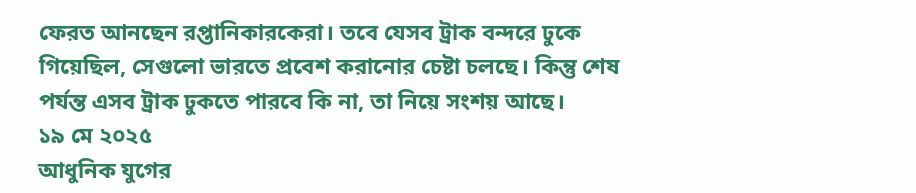ফেরত আনছেন রপ্তানিকারকেরা। তবে যেসব ট্রাক বন্দরে ঢুকে গিয়েছিল, সেগুলো ভারতে প্রবেশ করানোর চেষ্টা চলছে। কিন্তু শেষ পর্যন্ত এসব ট্রাক ঢুকতে পারবে কি না, তা নিয়ে সংশয় আছে।
১৯ মে ২০২৫
আধুনিক যুগের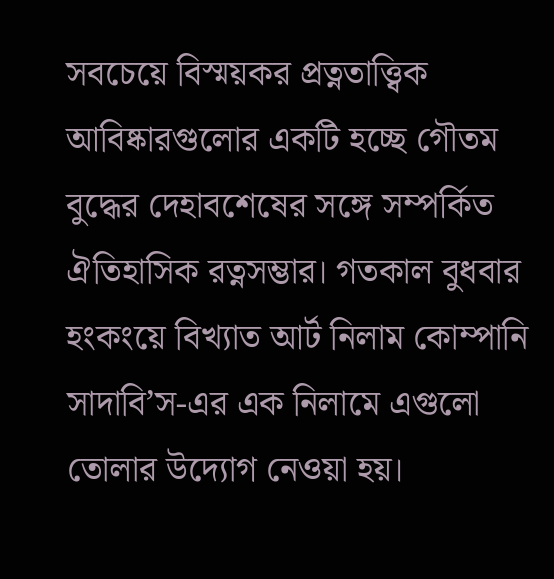সবচেয়ে বিস্ময়কর প্রত্নতাত্ত্বিক আবিষ্কারগুলোর একটি হচ্ছে গৌতম বুদ্ধের দেহাবশেষের সঙ্গে সম্পর্কিত ঐতিহাসিক রত্নসম্ভার। গতকাল বুধবার হংকংয়ে বিখ্যাত আর্ট নিলাম কোম্পানি সাদাবি’স-এর এক নিলামে এগুলো তোলার উদ্যোগ নেওয়া হয়।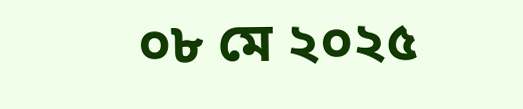০৮ মে ২০২৫